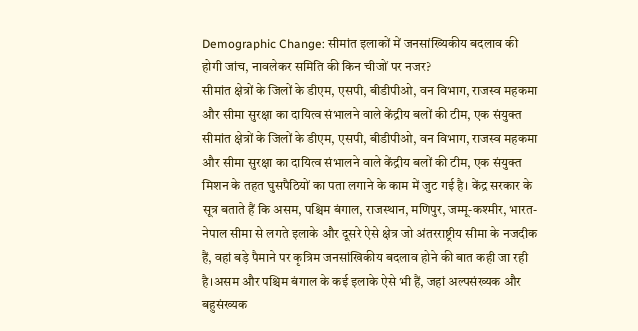Demographic Change: सीमांत इलाकों में जनसांख्यिकीय बदलाव की होगी जांच, नावलेकर समिति की किन चीजों पर नजर?
सीमांत क्षेत्रों के जिलों के डीएम, एसपी, बीडीपीओ, वन विभाग, राजस्व महकमा और सीमा सुरक्षा का दायित्व संभालने वाले केंद्रीय बलों की टीम, एक संयुक्त
सीमांत क्षेत्रों के जिलों के डीएम, एसपी, बीडीपीओ, वन विभाग, राजस्व महकमा और सीमा सुरक्षा का दायित्व संभालने वाले केंद्रीय बलों की टीम, एक संयुक्त मिशन के तहत घुसपैठियों का पता लगाने के काम में जुट गई है। केंद्र सरकार के सूत्र बताते हैं कि असम, पश्चिम बंगाल, राजस्थान, मणिपुर, जम्मू-कश्मीर, भारत-नेपाल सीमा से लगते इलाके और दूसरे ऐसे क्षेत्र जो अंतरराष्ट्रीय सीमा के नजदीक हैं, वहां बड़े पैमाने पर कृत्रिम जनसांखिकीय बदलाव होने की बात कही जा रही है।असम और पश्चिम बंगाल के कई इलाके ऐसे भी हैं, जहां अल्पसंख्यक और बहुसंख्यक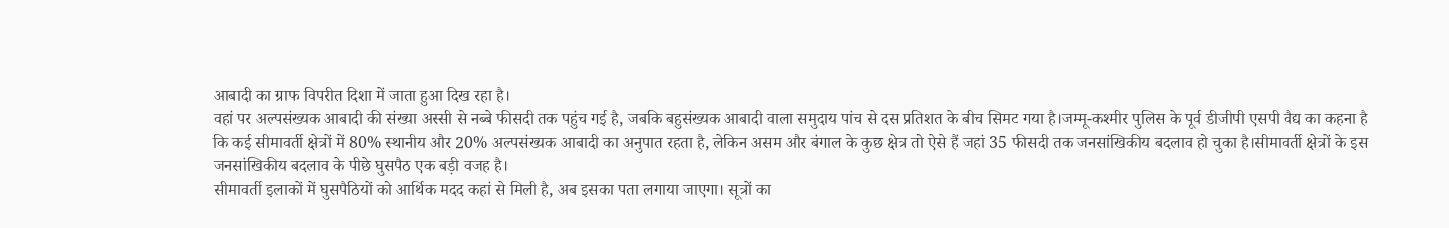आबादी का ग्राफ विपरीत दिशा में जाता हुआ दिख रहा है।
वहां पर अल्पसंख्यक आबादी की संख्या अस्सी से नब्बे फीसदी तक पहुंच गई है, जबकि बहुसंख्यक आबादी वाला समुदाय पांच से दस प्रतिशत के बीच सिमट गया है।जम्मू-कश्मीर पुलिस के पूर्व डीजीपी एसपी वैद्य का कहना है कि कई सीमावर्ती क्षेत्रों में 80% स्थानीय और 20% अल्पसंख्यक आबादी का अनुपात रहता है, लेकिन असम और बंगाल के कुछ क्षेत्र तो ऐसे हैं जहां 35 फीसदी तक जनसांखिकीय बदलाव हो चुका है।सीमावर्ती क्षेत्रों के इस जनसांखिकीय बदलाव के पीछे घुसपैठ एक बड़ी वजह है।
सीमावर्ती इलाकों में घुसपैठियों को आर्थिक मदद कहां से मिली है, अब इसका पता लगाया जाएगा। सूत्रों का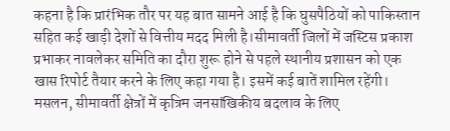कहना है कि प्रारंभिक तौर पर यह बात सामने आई है कि घुसपैठियों को पाकिस्तान सहित कई खाड़ी देशों से वित्तीय मदद मिली है।सीमावर्ती जिलों में जस्टिस प्रकाश प्रभाकर नावलेकर समिति का दौरा शुरू होने से पहले स्थानीय प्रशासन को एक खास रिपोर्ट तैयार करने के लिए कहा गया है। इसमें कई बातें शामिल रहेंगी।
मसलन, सीमावर्ती क्षेत्रों में कृत्रिम जनसांखिकीय बदलाव के लिए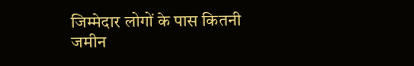जिम्मेदार लोगों के पास कितनी जमीन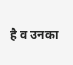है व उनका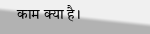काम क्या है।